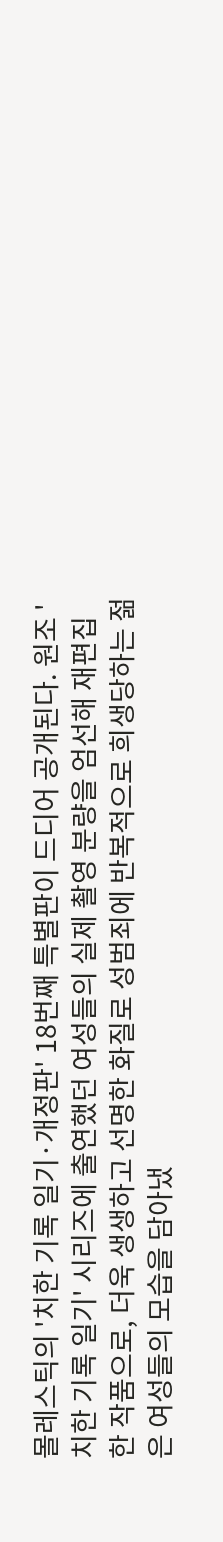몰레스틱의 '치한 기록 일기·개정판' 18번째 특별판이 드디어 공개된다. 원조 '치한 기록 일기' 시리즈에 출연했던 여성들의 실제 촬영 분량을 엄선해 재편집한 작품으로, 더욱 생생하고 선명한 화질로 성범죄에 반복적으로 희생당하는 젊은 여성들의 모습을 담아냈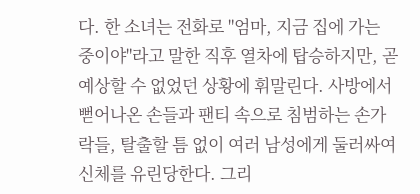다. 한 소녀는 전화로 "엄마, 지금 집에 가는 중이야"라고 말한 직후 열차에 탑승하지만, 곧 예상할 수 없었던 상황에 휘말린다. 사방에서 뻗어나온 손들과 팬티 속으로 침범하는 손가락들, 탈출할 틈 없이 여러 남성에게 둘러싸여 신체를 유린당한다. 그리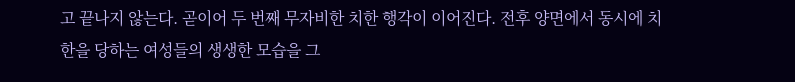고 끝나지 않는다. 곧이어 두 번째 무자비한 치한 행각이 이어진다. 전후 양면에서 동시에 치한을 당하는 여성들의 생생한 모습을 그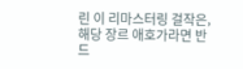린 이 리마스터링 걸작은, 해당 장르 애호가라면 반드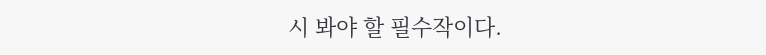시 봐야 할 필수작이다.